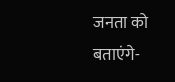जनता को बताएंगे-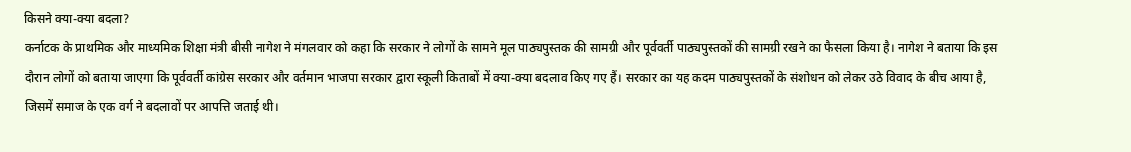किसने क्या-क्या बदला?
कर्नाटक के प्राथमिक और माध्यमिक शिक्षा मंत्री बीसी नागेश ने मंगलवार को कहा कि सरकार ने लोगों के सामने मूल पाठ्यपुस्तक की सामग्री और पूर्ववर्ती पाठ्यपुस्तकों की सामग्री रखने का फैसला किया है। नागेश ने बताया कि इस दौरान लोगों को बताया जाएगा कि पूर्ववर्ती कांग्रेस सरकार और वर्तमान भाजपा सरकार द्वारा स्कूली किताबों में क्या-क्या बदलाव किए गए हैं। सरकार का यह कदम पाठ्यपुस्तकों के संशोधन को लेकर उठे विवाद के बीच आया है, जिसमें समाज के एक वर्ग ने बदलावों पर आपत्ति जताई थी।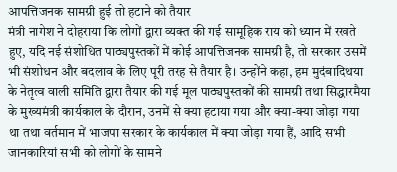आपत्तिजनक सामग्री हुई तो हटाने को तैयार
मंत्री नागेश ने दोहराया कि लोगों द्वारा व्यक्त की गई सामूहिक राय को ध्यान में रखते हुए, यदि नई संशोधित पाठ्यपुस्तकों में कोई आपत्तिजनक सामग्री है, तो सरकार उसमें भी संशोधन और बदलाव के लिए पूरी तरह से तैयार है। उन्होंने कहा, हम मुदंबादिथया के नेतृत्व वाली समिति द्वारा तैयार की गई मूल पाठ्यपुस्तकों की सामग्री तथा सिद्धारमैया के मुख्यमंत्री कार्यकाल के दौरान, उनमें से क्या हटाया गया और क्या-क्या जोड़ा गया था तथा वर्तमान में भाजपा सरकार के कार्यकाल में क्या जोड़ा गया हैं, आदि सभी जानकारियां सभी को लोगों के सामने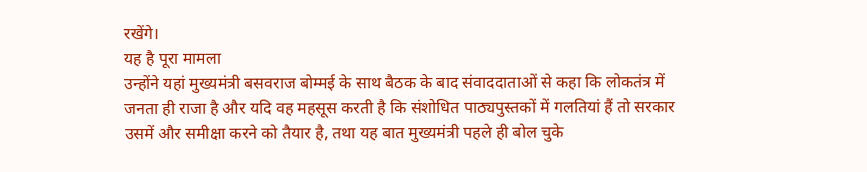रखेंगे।
यह है पूरा मामला
उन्होंने यहां मुख्यमंत्री बसवराज बोम्मई के साथ बैठक के बाद संवाददाताओं से कहा कि लोकतंत्र में जनता ही राजा है और यदि वह महसूस करती है कि संशोधित पाठ्यपुस्तकों में गलतियां हैं तो सरकार उसमें और समीक्षा करने को तैयार है, तथा यह बात मुख्यमंत्री पहले ही बोल चुके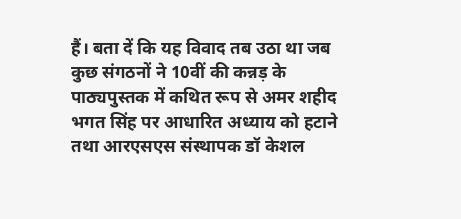हैं। बता दें कि यह विवाद तब उठा था जब कुछ संगठनों ने 10वीं की कन्नड़ के पाठ्यपुस्तक में कथित रूप से अमर शहीद भगत सिंह पर आधारित अध्याय को हटाने तथा आरएसएस संस्थापक डॉ केशल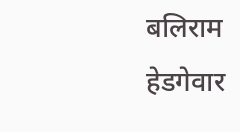बलिराम हेडगेवार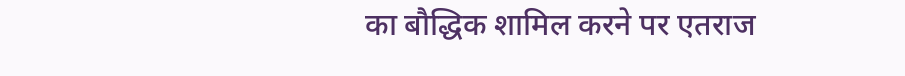का बौद्धिक शामिल करने पर एतराज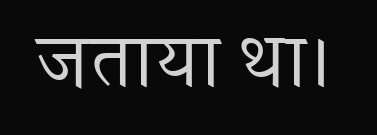जताया था।